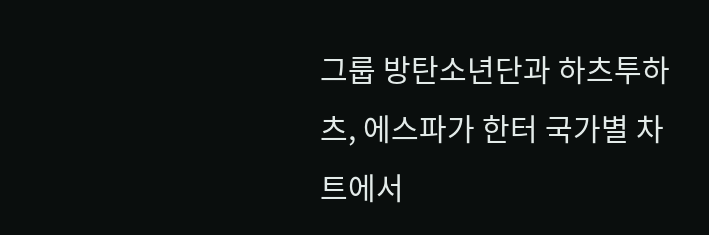그룹 방탄소년단과 하츠투하츠, 에스파가 한터 국가별 차트에서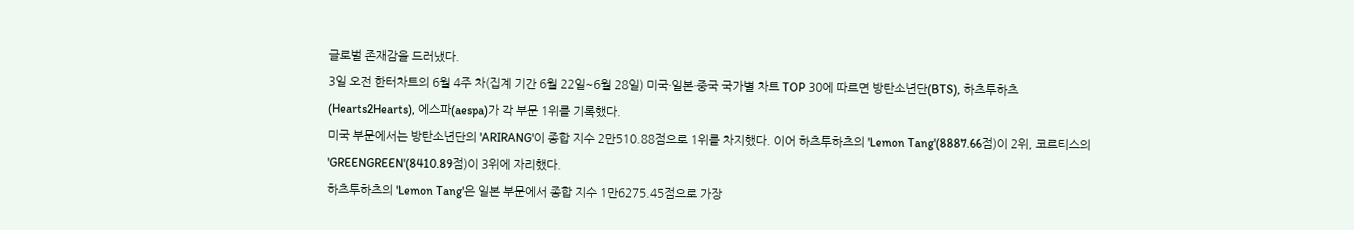글로벌 존재감을 드러냈다.
3일 오전 한터차트의 6월 4주 차(집계 기간 6월 22일~6월 28일) 미국·일본·중국 국가별 차트 TOP 30에 따르면 방탄소년단(BTS), 하츠투하츠(Hearts2Hearts), 에스파(aespa)가 각 부문 1위를 기록했다.
미국 부문에서는 방탄소년단의 'ARIRANG'이 종합 지수 2만510.88점으로 1위를 차지했다. 이어 하츠투하츠의 'Lemon Tang'(8887.66점)이 2위, 코르티스의 'GREENGREEN'(8410.89점)이 3위에 자리했다.
하츠투하츠의 'Lemon Tang'은 일본 부문에서 종합 지수 1만6275.45점으로 가장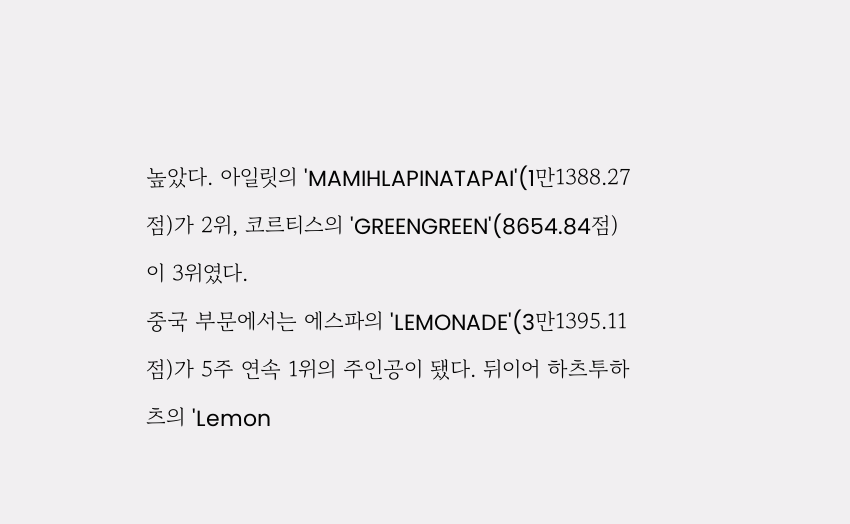높았다. 아일릿의 'MAMIHLAPINATAPAI'(1만1388.27점)가 2위, 코르티스의 'GREENGREEN'(8654.84점)이 3위였다.
중국 부문에서는 에스파의 'LEMONADE'(3만1395.11점)가 5주 연속 1위의 주인공이 됐다. 뒤이어 하츠투하츠의 'Lemon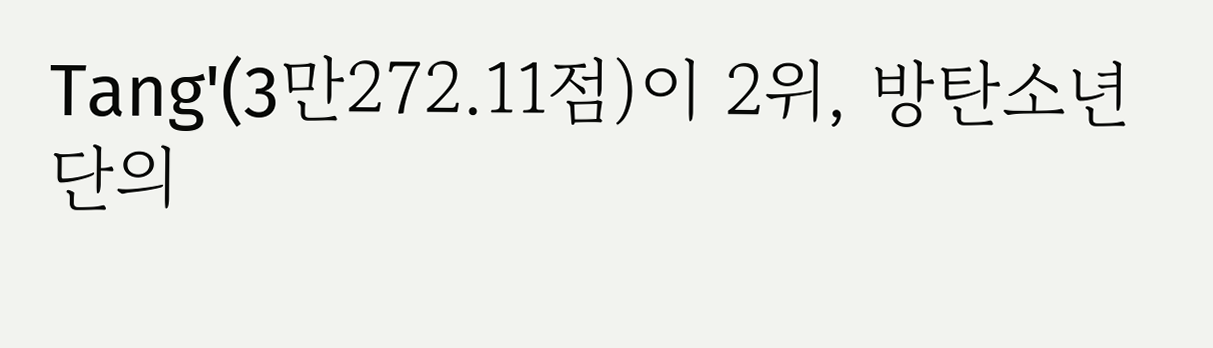Tang'(3만272.11점)이 2위, 방탄소년단의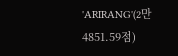'ARIRANG'(2만4851.59점)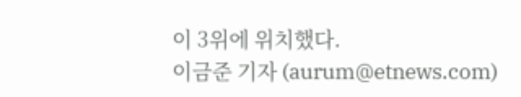이 3위에 위치했다.
이금준 기자 (aurum@etnews.com)